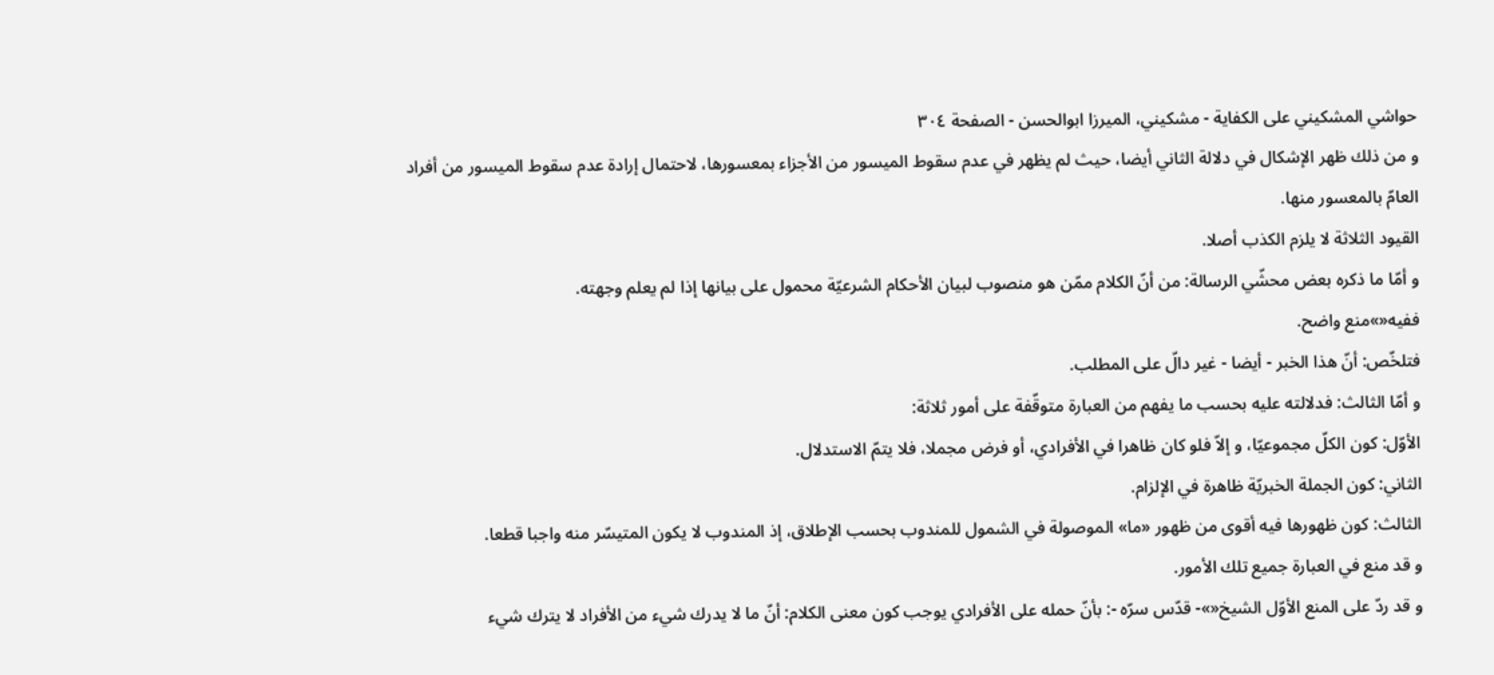حواشي المشكيني علی الكفاية - مشکیني، الميرزا ابوالحسن - الصفحة ٣٠٤
و من ذلك ظهر الإشكال في دلالة الثاني أيضا، حيث لم يظهر في عدم سقوط الميسور من الأجزاء بمعسورها، لاحتمال إرادة عدم سقوط الميسور من أفراد العامّ بالمعسور منها.
القيود الثلاثة لا يلزم الكذب أصلا.
و أمّا ما ذكره بعض محشّي الرسالة: من أنّ الكلام ممّن هو منصوب لبيان الأحكام الشرعيّة محمول على بيانها إذا لم يعلم وجهته.
ففيه«»منع واضح.
فتلخّص: أنّ هذا الخبر - أيضا - غير دالّ على المطلب.
و أمّا الثالث: فدلالته عليه بحسب ما يفهم من العبارة متوقّفة على أمور ثلاثة:
الأوّل: كون الكلّ مجموعيّا، و إلاّ فلو كان ظاهرا في الأفرادي، أو فرض مجملا، فلا يتمّ الاستدلال.
الثاني: كون الجملة الخبريّة ظاهرة في الإلزام.
الثالث: كون ظهورها فيه أقوى من ظهور «ما» الموصولة في الشمول للمندوب بحسب الإطلاق، إذ المندوب لا يكون المتيسّر منه واجبا قطعا.
و قد منع في العبارة جميع تلك الأمور.
و قد ردّ على المنع الأوّل الشيخ«»- قدّس سرّه -: بأنّ حمله على الأفرادي يوجب كون معنى الكلام: أنّ ما لا يدرك شيء من الأفراد لا يترك شيء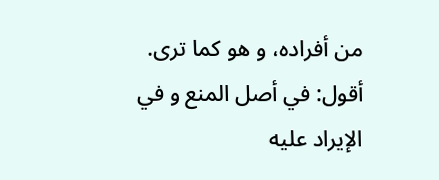من أفراده، و هو كما ترى.
أقول: في أصل المنع و في الإيراد عليه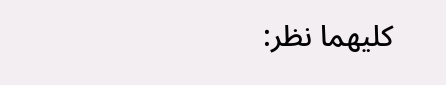كليهما نظر: